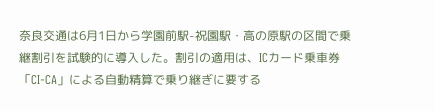奈良交通は6月1日から学園前駅-祝園駅・高の原駅の区間で乗継割引を試験的に導入した。割引の適用は、ICカード乗車券「CI-CA」による自動精算で乗り継ぎに要する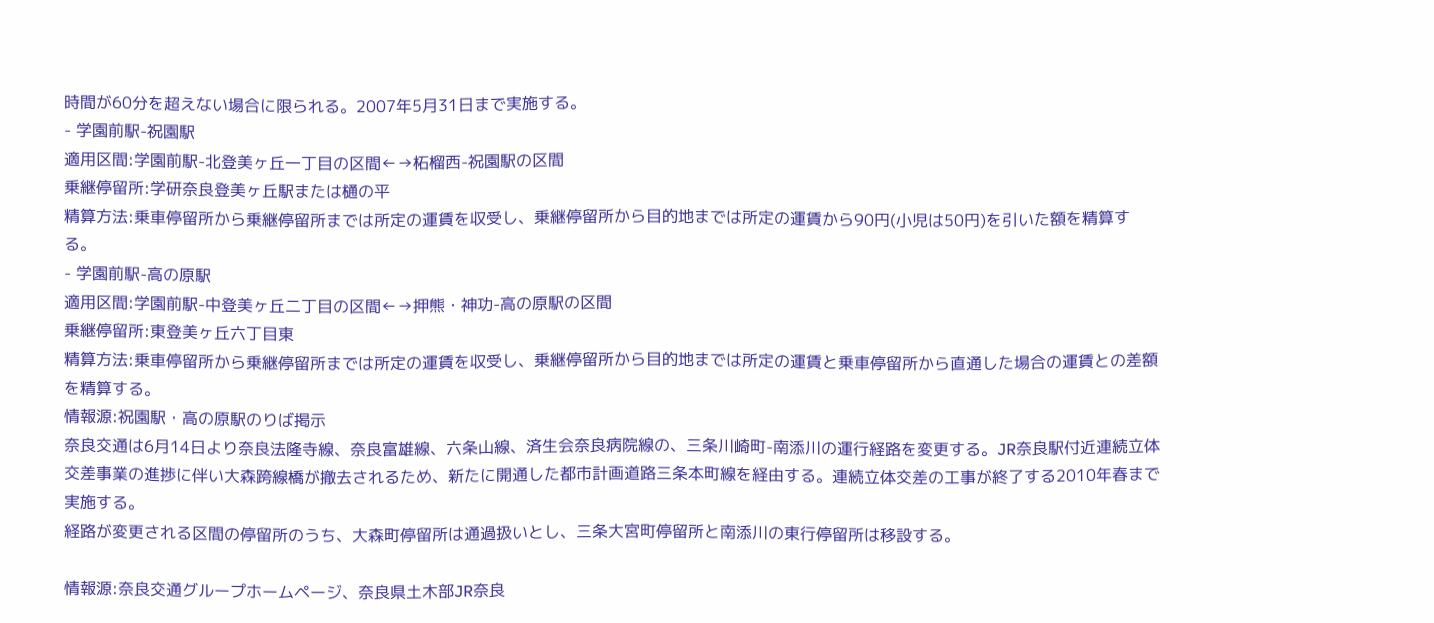時間が60分を超えない場合に限られる。2007年5月31日まで実施する。
- 学園前駅-祝園駅
適用区間:学園前駅-北登美ヶ丘一丁目の区間←→柘榴西-祝園駅の区間
乗継停留所:学研奈良登美ヶ丘駅または樋の平
精算方法:乗車停留所から乗継停留所までは所定の運賃を収受し、乗継停留所から目的地までは所定の運賃から90円(小児は50円)を引いた額を精算する。
- 学園前駅-高の原駅
適用区間:学園前駅-中登美ヶ丘二丁目の区間←→押熊・神功-高の原駅の区間
乗継停留所:東登美ヶ丘六丁目東
精算方法:乗車停留所から乗継停留所までは所定の運賃を収受し、乗継停留所から目的地までは所定の運賃と乗車停留所から直通した場合の運賃との差額を精算する。
情報源:祝園駅・高の原駅のりば掲示
奈良交通は6月14日より奈良法隆寺線、奈良富雄線、六条山線、済生会奈良病院線の、三条川崎町-南添川の運行経路を変更する。JR奈良駅付近連続立体交差事業の進捗に伴い大森跨線橋が撤去されるため、新たに開通した都市計画道路三条本町線を経由する。連続立体交差の工事が終了する2010年春まで実施する。
経路が変更される区間の停留所のうち、大森町停留所は通過扱いとし、三条大宮町停留所と南添川の東行停留所は移設する。

情報源:奈良交通グループホームページ、奈良県土木部JR奈良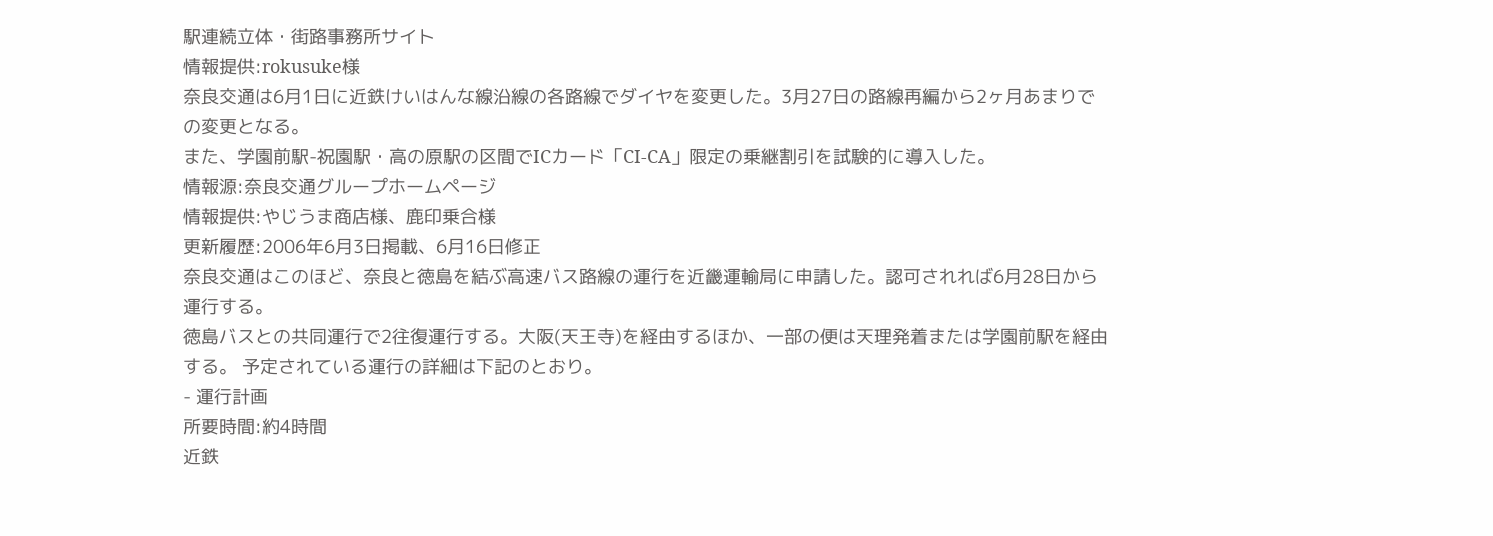駅連続立体・街路事務所サイト
情報提供:rokusuke様
奈良交通は6月1日に近鉄けいはんな線沿線の各路線でダイヤを変更した。3月27日の路線再編から2ヶ月あまりでの変更となる。
また、学園前駅-祝園駅・高の原駅の区間でICカード「CI-CA」限定の乗継割引を試験的に導入した。
情報源:奈良交通グループホームページ
情報提供:やじうま商店様、鹿印乗合様
更新履歴:2006年6月3日掲載、6月16日修正
奈良交通はこのほど、奈良と徳島を結ぶ高速バス路線の運行を近畿運輸局に申請した。認可されれば6月28日から運行する。
徳島バスとの共同運行で2往復運行する。大阪(天王寺)を経由するほか、一部の便は天理発着または学園前駅を経由する。 予定されている運行の詳細は下記のとおり。
- 運行計画
所要時間:約4時間
近鉄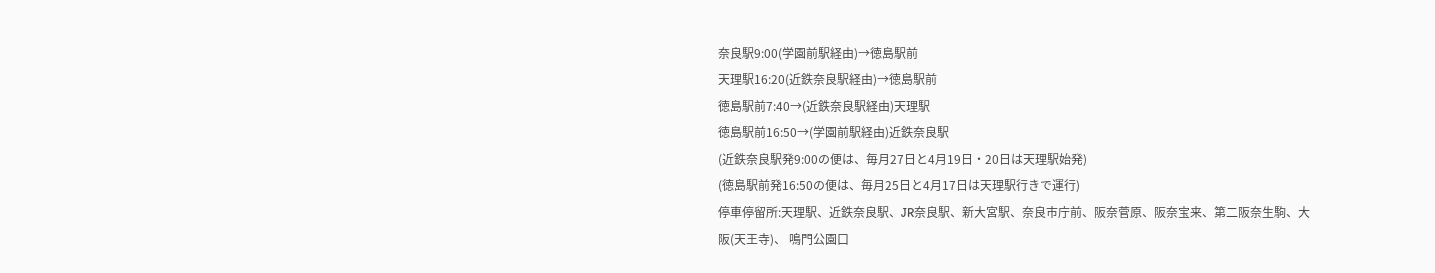奈良駅9:00(学園前駅経由)→徳島駅前
天理駅16:20(近鉄奈良駅経由)→徳島駅前
徳島駅前7:40→(近鉄奈良駅経由)天理駅
徳島駅前16:50→(学園前駅経由)近鉄奈良駅
(近鉄奈良駅発9:00の便は、毎月27日と4月19日・20日は天理駅始発)
(徳島駅前発16:50の便は、毎月25日と4月17日は天理駅行きで運行)
停車停留所:天理駅、近鉄奈良駅、JR奈良駅、新大宮駅、奈良市庁前、阪奈菅原、阪奈宝来、第二阪奈生駒、大阪(天王寺)、 鳴門公園口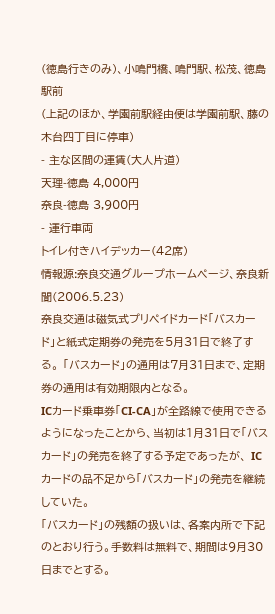(徳島行きのみ)、小鳴門橋、鳴門駅、松茂、徳島駅前
(上記のほか、学園前駅経由便は学園前駅、藤の木台四丁目に停車)
- 主な区間の運賃(大人片道)
天理-徳島 4,000円
奈良-徳島 3,900円
- 運行車両
トイレ付きハイデッカー(42席)
情報源:奈良交通グループホームページ、奈良新聞(2006.5.23)
奈良交通は磁気式プリペイドカード「バスカード」と紙式定期券の発売を5月31日で終了する。 「バスカード」の通用は7月31日まで、定期券の通用は有効期限内となる。
ICカード乗車券「CI-CA」が全路線で使用できるようになったことから、当初は1月31日で「バスカード」の発売を終了する予定であったが、 ICカードの品不足から「バスカード」の発売を継続していた。
「バスカード」の残額の扱いは、各案内所で下記のとおり行う。手数料は無料で、期間は9月30日までとする。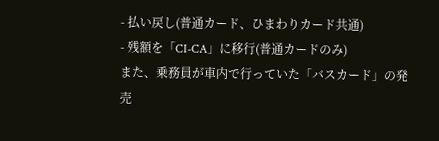- 払い戻し(普通カード、ひまわりカード共通)
- 残額を「CI-CA」に移行(普通カードのみ)
また、乗務員が車内で行っていた「バスカード」の発売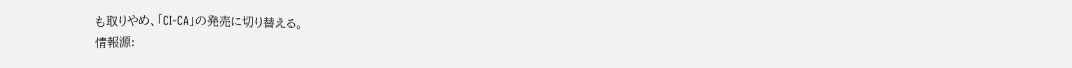も取りやめ、「CI-CA」の発売に切り替える。
情報源: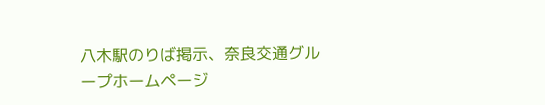八木駅のりば掲示、奈良交通グループホームページ